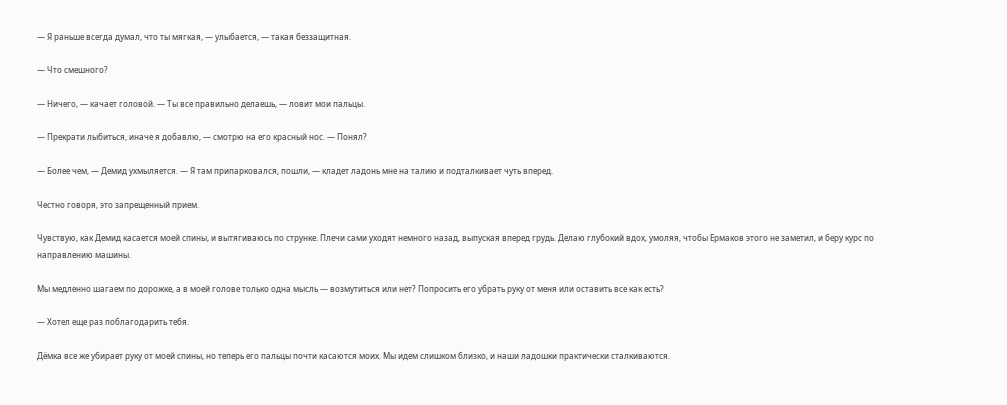— Я раньше всегда думал, что ты мягкая, — улыбается, — такая беззащитная.

— Что смешного?

— Ничего, — качает головой. — Ты все правильно делаешь, — ловит мои пальцы.

— Прекрати лыбиться, иначе я добавлю, — смотрю на его красный нос. — Понял?

— Более чем, — Демид ухмыляется. — Я там припарковался, пошли, — кладет ладонь мне на талию и подталкивает чуть вперед.

Честно говоря, это запрещенный прием.

Чувствую, как Демид касается моей спины, и вытягиваюсь по струнке. Плечи сами уходят немного назад, выпуская вперед грудь. Делаю глубокий вдох, умоляя, чтобы Ермаков этого не заметил, и беру курс по направлению машины.

Мы медленно шагаем по дорожке, а в моей голове только одна мысль — возмутиться или нет? Попросить его убрать руку от меня или оставить все как есть?

— Хотел еще раз поблагодарить тебя.

Дёмка все же убирает руку от моей спины, но теперь его пальцы почти касаются моих. Мы идем слишком близко, и наши ладошки практически сталкиваются.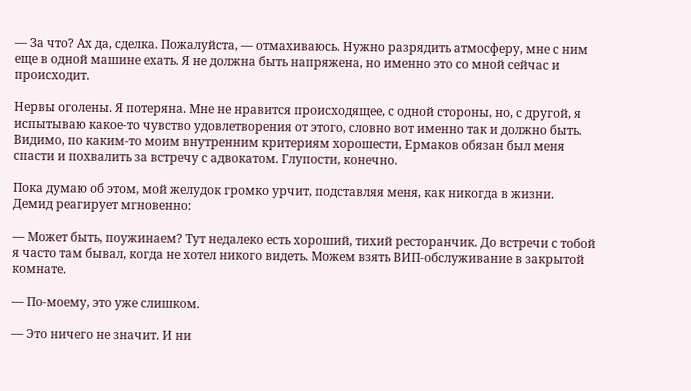— За что? Ах да, сделка. Пожалуйста, — отмахиваюсь. Нужно разрядить атмосферу, мне с ним еще в одной машине ехать. Я не должна быть напряжена, но именно это со мной сейчас и происходит.

Нервы оголены. Я потеряна. Мне не нравится происходящее, с одной стороны, но, с другой, я испытываю какое-то чувство удовлетворения от этого, словно вот именно так и должно быть. Видимо, по каким-то моим внутренним критериям хорошести, Ермаков обязан был меня спасти и похвалить за встречу с адвокатом. Глупости, конечно.

Пока думаю об этом, мой желудок громко урчит, подставляя меня, как никогда в жизни. Демид реагирует мгновенно:

— Может быть, поужинаем? Тут недалеко есть хороший, тихий ресторанчик. До встречи с тобой я часто там бывал, когда не хотел никого видеть. Можем взять ВИП-обслуживание в закрытой комнате.

— По-моему, это уже слишком.

— Это ничего не значит. И ни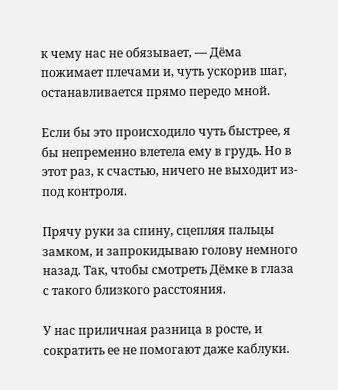к чему нас не обязывает, — Дёма пожимает плечами и, чуть ускорив шаг, останавливается прямо передо мной.

Если бы это происходило чуть быстрее, я бы непременно влетела ему в грудь. Но в этот раз, к счастью, ничего не выходит из-под контроля.

Прячу руки за спину, сцепляя пальцы замком, и запрокидываю голову немного назад. Так, чтобы смотреть Дёмке в глаза с такого близкого расстояния.

У нас приличная разница в росте, и сократить ее не помогают даже каблуки.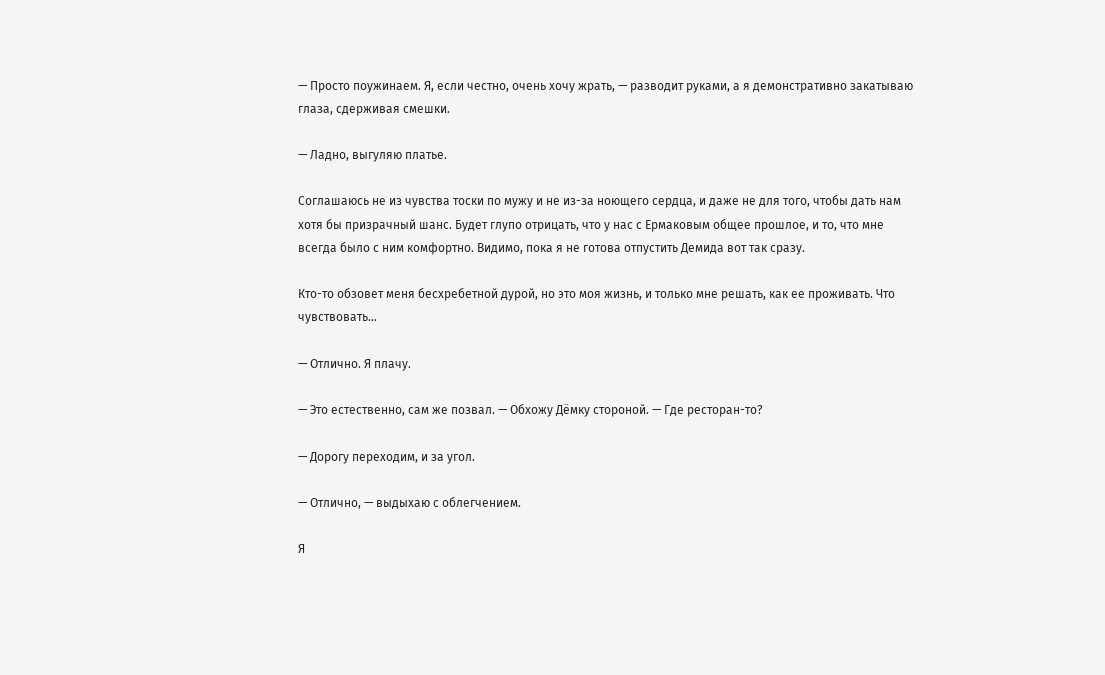— Просто поужинаем. Я, если честно, очень хочу жрать, — разводит руками, а я демонстративно закатываю глаза, сдерживая смешки.

— Ладно, выгуляю платье.

Соглашаюсь не из чувства тоски по мужу и не из-за ноющего сердца, и даже не для того, чтобы дать нам хотя бы призрачный шанс. Будет глупо отрицать, что у нас с Ермаковым общее прошлое, и то, что мне всегда было с ним комфортно. Видимо, пока я не готова отпустить Демида вот так сразу.

Кто-то обзовет меня бесхребетной дурой, но это моя жизнь, и только мне решать, как ее проживать. Что чувствовать…

— Отлично. Я плачу.

— Это естественно, сам же позвал. — Обхожу Дёмку стороной. — Где ресторан-то?

— Дорогу переходим, и за угол.

— Отлично, — выдыхаю с облегчением.

Я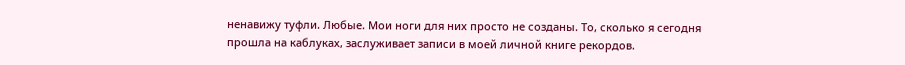ненавижу туфли. Любые. Мои ноги для них просто не созданы. То, сколько я сегодня прошла на каблуках, заслуживает записи в моей личной книге рекордов.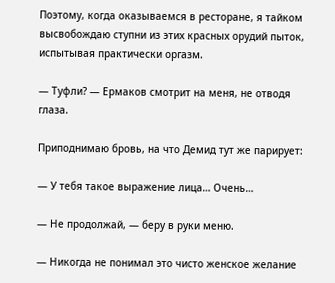Поэтому, когда оказываемся в ресторане, я тайком высвобождаю ступни из этих красных орудий пыток, испытывая практически оргазм.

— Туфли? — Ермаков смотрит на меня, не отводя глаза.

Приподнимаю бровь, на что Демид тут же парирует:

— У тебя такое выражение лица… Очень…

— Не продолжай, — беру в руки меню.

— Никогда не понимал это чисто женское желание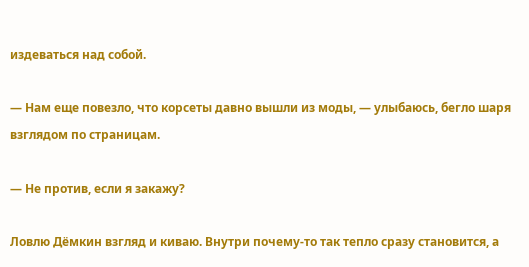издеваться над собой.

— Нам еще повезло, что корсеты давно вышли из моды, — улыбаюсь, бегло шаря взглядом по страницам.

— Не против, если я закажу?

Ловлю Дёмкин взгляд и киваю. Внутри почему-то так тепло сразу становится, а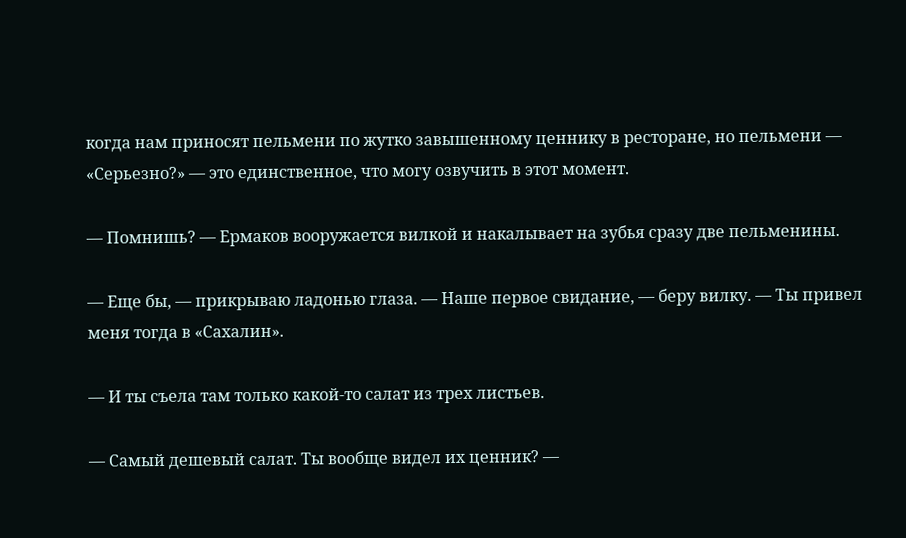когда нам приносят пельмени по жутко завышенному ценнику в ресторане, но пельмени — «Серьезно?» — это единственное, что могу озвучить в этот момент.

— Помнишь? — Ермаков вооружается вилкой и накалывает на зубья сразу две пельменины.

— Еще бы, — прикрываю ладонью глаза. — Наше первое свидание, — беру вилку. — Ты привел меня тогда в «Сахалин».

— И ты съела там только какой-то салат из трех листьев.

— Самый дешевый салат. Ты вообще видел их ценник? —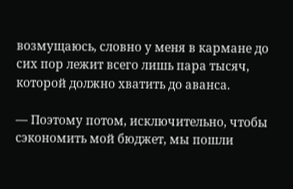возмущаюсь, словно у меня в кармане до сих пор лежит всего лишь пара тысяч, которой должно хватить до аванса.

— Поэтому потом, исключительно, чтобы сэкономить мой бюджет, мы пошли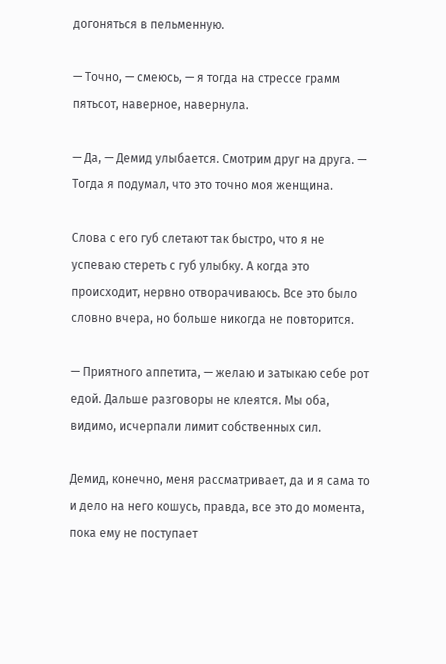догоняться в пельменную.

— Точно, — смеюсь, — я тогда на стрессе грамм пятьсот, наверное, навернула.

— Да, — Демид улыбается. Смотрим друг на друга. — Тогда я подумал, что это точно моя женщина.

Слова с его губ слетают так быстро, что я не успеваю стереть с губ улыбку. А когда это происходит, нервно отворачиваюсь. Все это было словно вчера, но больше никогда не повторится.

— Приятного аппетита, — желаю и затыкаю себе рот едой. Дальше разговоры не клеятся. Мы оба, видимо, исчерпали лимит собственных сил.

Демид, конечно, меня рассматривает, да и я сама то и дело на него кошусь, правда, все это до момента, пока ему не поступает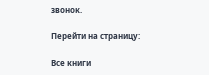звонок.

Перейти на страницу:

Все книги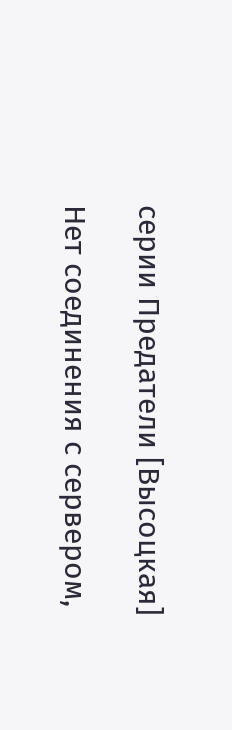серии Предатели [Высоцкая]

Нет соединения с сервером,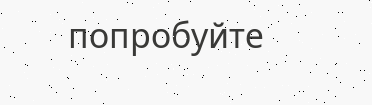попробуйте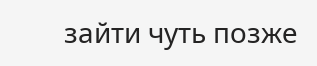зайти чуть позже